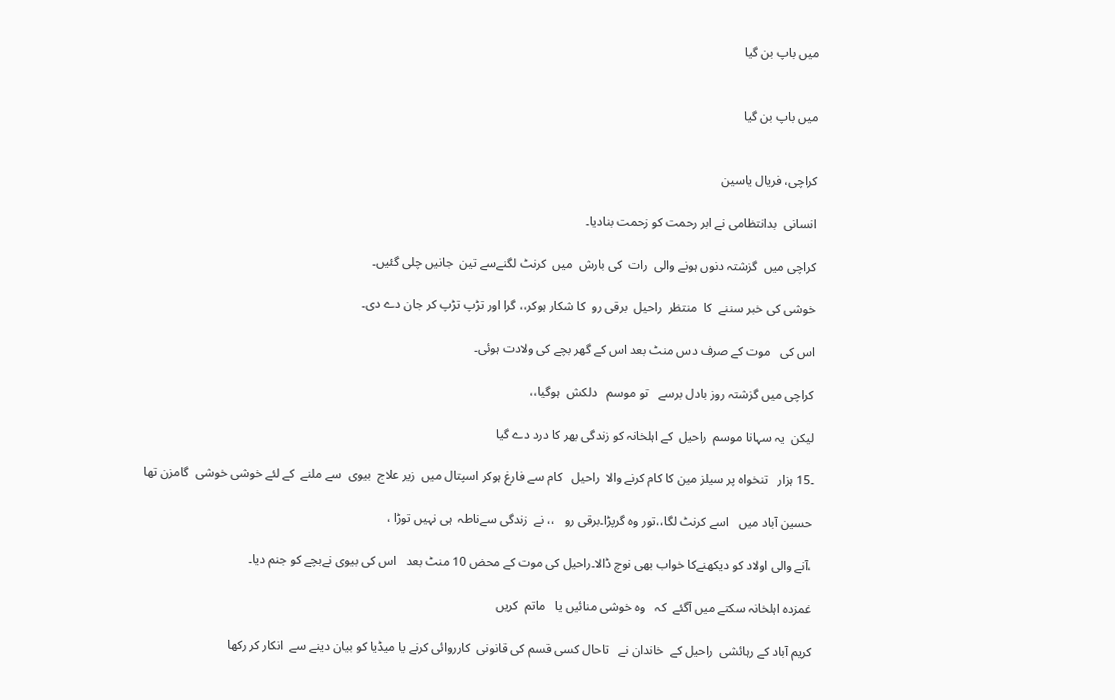میں باپ بن گیا


میں باپ بن گیا


کراچی، فریال یاسین

انسانی  بدانتظامی نے ابر رحمت کو زحمت بنادیا۔

کراچی میں  گزشتہ دنوں ہونے والی  رات  کی بارش  میں  کرنٹ لگنےسے تین  جانیں چلی گئیں۔

خوشی کی خبر سننے  کا  منتظر  راحیل  برقی رو  کا شکار ہوکر،، گرا اور تڑپ تڑپ کر جان دے دی۔

اس کی   موت کے صرف دس منٹ بعد اس کے گھر بچے کی ولادت ہوئی۔

کراچی میں گزشتہ روز بادل برسے   تو موسم   دلکش  ہوگیا،،

لیکن  یہ سہانا موسم  راحیل  کے اہلخانہ کو زندگی بھر کا درد دے گیا

۔15 ہزار   تنخواہ پر سیلز مین کا کام کرنے والا  راحیل   کام سے فارغ ہوکر اسپتال میں  زیر علاج  بیوی  سے ملنے  کے لئے خوشی خوشی  گامزن تھا

حسین آباد میں   اسے کرنٹ لگا،،تور وہ گرپڑا۔برقی رو   ،، نے  زندگی سےناطہ  ہی نہیں توڑا ،

،آنے والی اولاد کو دیکھنےکا خواب بھی نوچ ڈالا۔راحیل کی موت کے محض 10 منٹ بعد   اس کی بیوی نےبچے کو جنم دیا۔

غمزدہ اہلخانہ سکتے میں آگئے  کہ   وہ خوشی منائیں یا   ماتم  کریں

کریم آباد کے رہائشی  راحیل کے  خاندان نے   تاحال کسی قسم کی قانونی  کارروائی کرنے یا میڈیا کو بیان دینے سے  انکار کر رکھا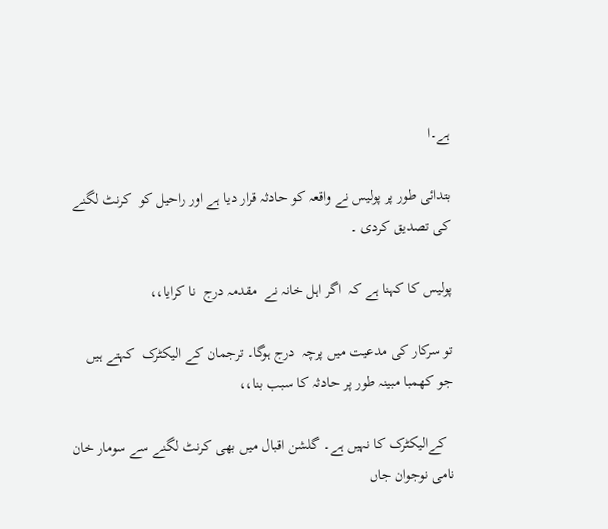ہے۔ا

بتدائی طور پر پولیس نے واقعہ کو حادثہ قرار دیا ہے اور راحیل کو  کرنٹ لگنے کی تصدیق کردی ۔

پولیس کا کہنا ہے کہ  اگر اہل خانہ نے  مقدمہ درج  نا کرایا،،

تو سرکار کی مدعیت میں پرچہ  درج ہوگا۔ ترجمان کے الیکٹرک  کہتے ہیں  جو کھمبا مبینہ طور پر حادثہ کا سبب بنا،،

  کےالیکٹرک کا نہیں ہے۔ گلشن اقبال میں بھی کرنٹ لگنے سے سومار خان نامی نوجوان جاں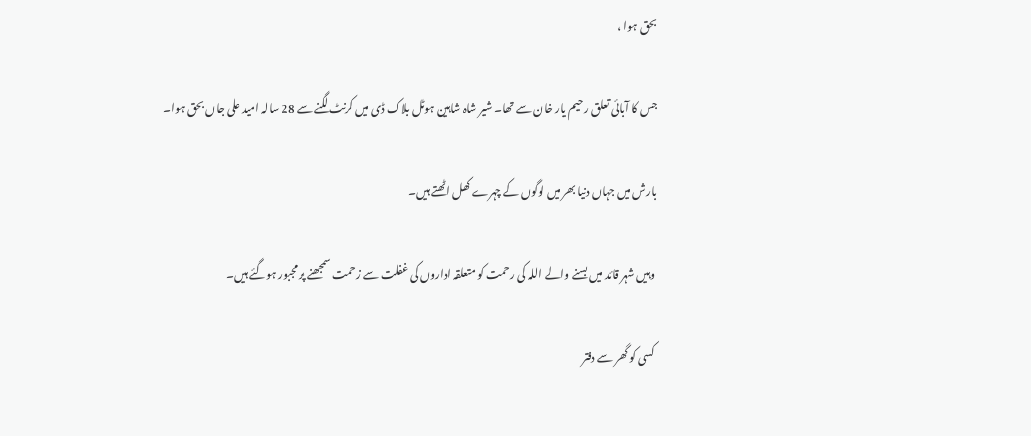بحق ہوا ،

جس کا آبائی تعلق رحیم یار خان سے تھا۔ شیر شاہ شاہین ہوٹل بلاک ڈی میں کرنٹ لگنے سے 28 سالہ امید علی جاں بحق ہوا۔

بارش میں جہاں دنیا بھر میں لوگوں کے چہرے کھل اٹھتے ہیں۔

 وہیں شہر قائد میں بسنے والے اللہ کی رحمت کو متعلقہ اداروں کی غفلت سے زحمت سمجھنے پر مجبور ہوگئے ہیں۔

 کسی کو گھر سے دفتر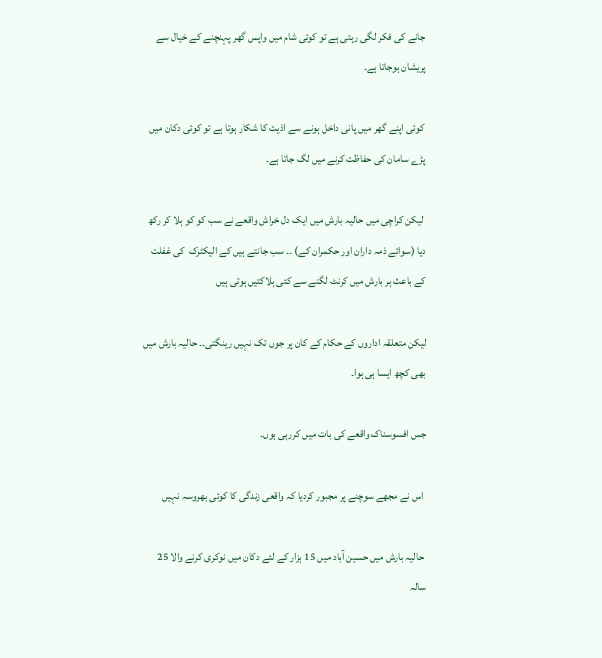جانے کی فکر لگی رہتی ہے تو کوئی شام میں واپس گھر پہنچنے کے خیال سے پریشان ہوجاتا ہے۔

 کوئی اپنے گھر میں پانی داخل ہونے سے اذیت کا شکار ہوتا ہے تو کوئی دکان میں پڑے سامان کی حفاظت کرنے میں لگ جاتا ہے۔

 لیکن کراچی میں حالیہ بارش میں ایک دل خراش واقعے نے سب کو کو ہلا کر رکھ دیا (سوائے ذمہ داران اور حکمران کے) ۔۔ سب جانتے ہیں کے الیکٹرک  کی غفلت کے باعث ہر بارش میں کرنٹ لگنے سے کئی ہلاکتیں ہوتی ہیں

لیکن متعلقہ اداروں کے حکام کے کان پر جوں تک نہیں رینگتی۔۔ حالیہ بارش میں بھی کچھ ایسا ہی ہوا۔

جس افسوسناک واقعے کی بات میں کررہی ہوں۔

 اس نے مجھے سوچنے پر مجبور کردیا کہ واقعی زندگی کا کوئی بھروسہ نہیں

 حالیہ بارش میں حسین آباد میں 15 ہزار کے لئے دکان میں نوکری کرنے والا 25 سالہ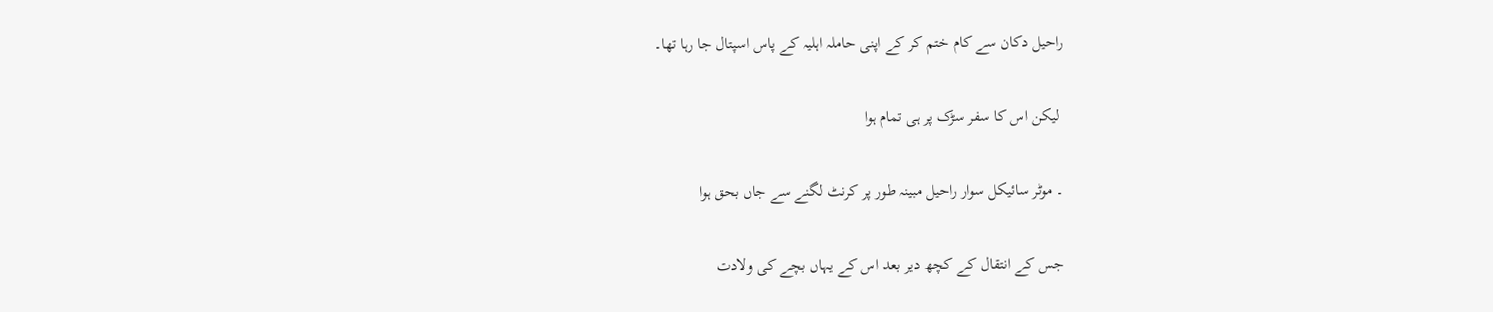راحیل دکان سے کام ختم کر کے اپنی حاملہ اہلیہ کے پاس اسپتال جا رہا تھا۔

 لیکن اس کا سفر سڑک پر ہی تمام ہوا

۔ موٹر سائیکل سوار راحیل مبینہ طور پر کرنٹ لگنے سے جاں بحق ہوا

جس کے انتقال کے کچھ دیر بعد اس کے یہاں بچے کی ولادت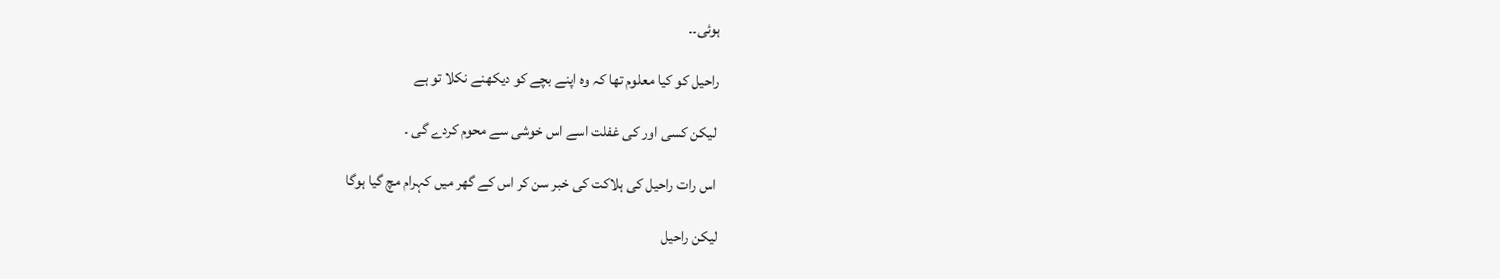ہوئی۔۔

راحیل کو کیا معلوم تھا کہ وہ اپنے بچے کو دیکھنے نکلا تو ہے

 لیکن کسی اور کی غفلت اسے اس خوشی سے محوم کردے گی ۔

 اس رات راحیل کی ہلاکت کی خبر سن کر اس کے گھر میں کہرام مچ گیا ہوگا

لیکن راحیل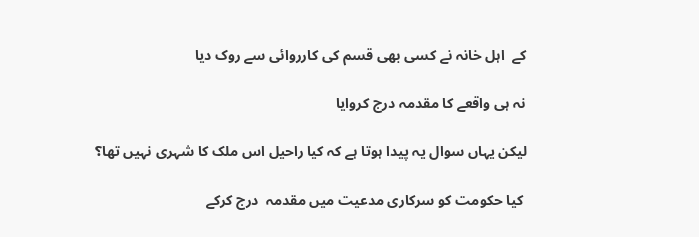کے  اہل خانہ نے کسی بھی قسم کی کارروائی سے روک دیا

نہ ہی واقعے کا مقدمہ درج کروایا

لیکن یہاں سوال یہ پیدا ہوتا ہے کہ کیا راحیل اس ملک کا شہری نہیں تھا؟

 کیا حکومت کو سرکاری مدعیت میں مقدمہ  درج کرکے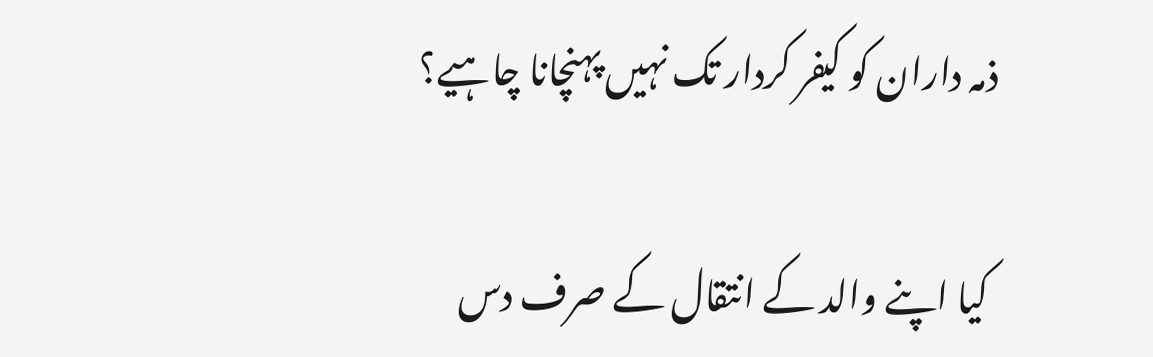ذمہ داران کو کیفر کردار تک نہیں پہنچانا چاہیے؟

 کیا اپنے والد کے انتقال کے صرف دس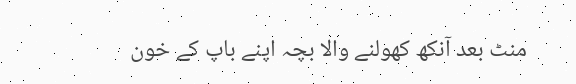منٹ بعد آنکھ کھولنے والا بچہ اپنے باپ کے خون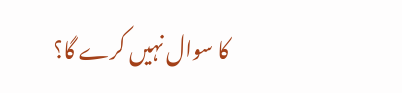کا سوال نہیں کرے گا؟